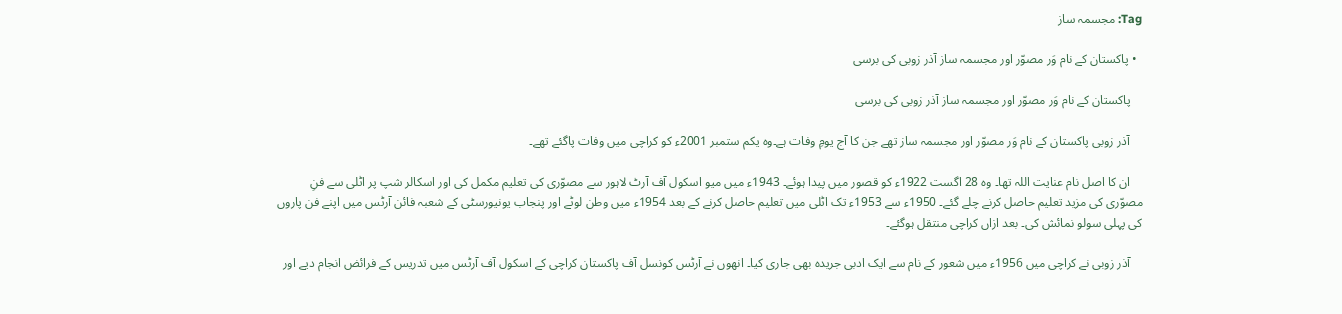Tag: مجسمہ ساز

  • پاکستان کے نام وَر مصوّر اور مجسمہ ساز آذر زوبی کی برسی

    پاکستان کے نام وَر مصوّر اور مجسمہ ساز آذر زوبی کی برسی

    آذر زوبی پاکستان کے نام وَر مصوّر اور مجسمہ ساز تھے جن کا آج یومِ وفات ہے۔وہ یکم ستمبر 2001ء کو کراچی میں وفات پاگئے تھے۔

    ان کا اصل نام عنایت اللہ تھا۔ وہ 28 اگست 1922ء کو قصور میں پیدا ہوئے۔ 1943ء میں میو اسکول آف آرٹ لاہور سے مصوّری کی تعلیم مکمل کی اور اسکالر شپ پر اٹلی سے فنِ مصوّری کی مزید تعلیم حاصل کرنے چلے گئے۔ 1950ء سے 1953ء تک اٹلی میں تعلیم حاصل کرنے کے بعد 1954ء میں وطن لوٹے اور پنجاب یونیورسٹی کے شعبہ فائن آرٹس میں اپنے فن پاروں کی پہلی سولو نمائش کی۔ بعد ازاں کراچی منتقل ہوگئے۔

    آذر زوبی نے کراچی میں‌ 1956ء میں شعور کے نام سے ایک ادبی جریدہ بھی جاری کیا۔ انھوں نے آرٹس کونسل آف پاکستان کراچی کے اسکول آف آرٹس میں تدریس کے فرائض انجام دیے اور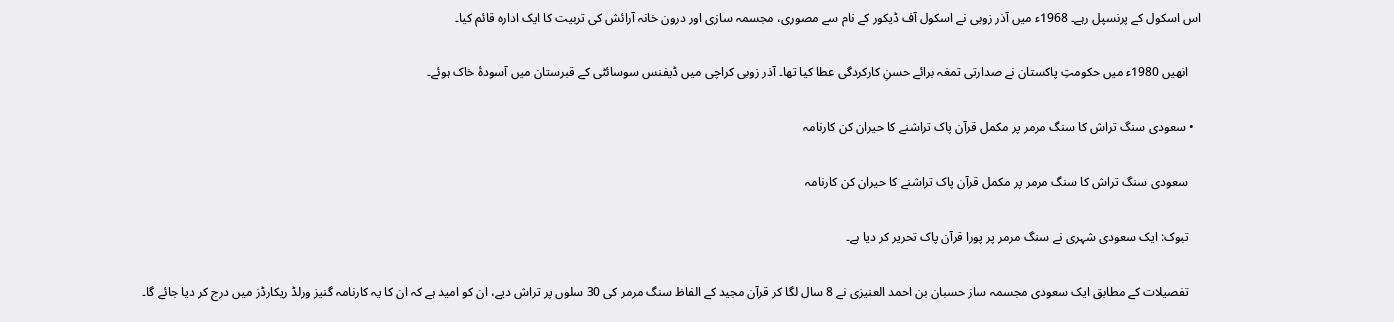اس اسکول کے پرنسپل رہے۔ 1968ء میں آذر زوبی نے اسکول آف ڈیکور کے نام سے مصوری، مجسمہ سازی اور درون خانہ آرائش کی تربیت کا ایک ادارہ قائم کیا۔

    انھیں 1980ء میں حکومتِ پاکستان نے صدارتی تمغہ برائے حسنِ کارکردگی عطا کیا تھا۔ آذر زوبی کراچی میں ڈیفنس سوسائٹی کے قبرستان میں آسودۂ خاک ہوئے۔

  • سعودی سنگ تراش کا سنگ مرمر پر مکمل قرآن پاک تراشنے کا حیران کن کارنامہ

    سعودی سنگ تراش کا سنگ مرمر پر مکمل قرآن پاک تراشنے کا حیران کن کارنامہ

    تبوک: ایک سعودی شہری نے سنگ مرمر پر پورا قرآن پاک تحریر کر دیا ہے۔

    تفصیلات کے مطابق ایک سعودی مجسمہ ساز حسبان بن احمد العنیزی نے 8 سال لگا کر قرآن مجید کے الفاظ سنگ مرمر کی 30 سلوں پر تراش دیے، ان کو امید ہے کہ ان کا یہ کارنامہ گنیز ورلڈ ریکارڈز میں درج کر دیا جائے گا۔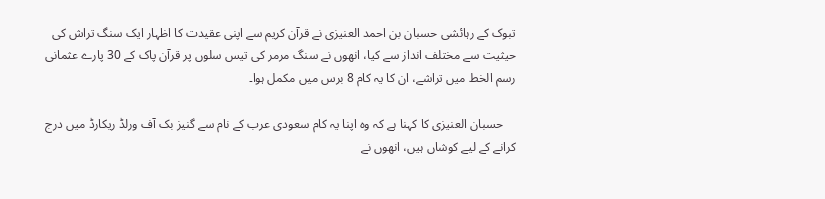تبوک کے رہائشی حسبان بن احمد العنیزی نے قرآن کریم سے اپنی عقیدت کا اظہار ایک سنگ تراش کی حیثیت سے مختلف انداز سے کیا، انھوں نے سنگ مرمر کی تیس سلوں پر قرآن پاک کے 30 پارے عثمانی رسم الخط میں تراشے، ان کا یہ کام 8 برس میں مکمل ہوا۔

    حسبان العنیزی کا کہنا ہے کہ وہ اپنا یہ کام سعودی عرب کے نام سے گنیز بک آف ورلڈ ریکارڈ میں درج کرانے کے لیے کوشاں ہیں، انھوں نے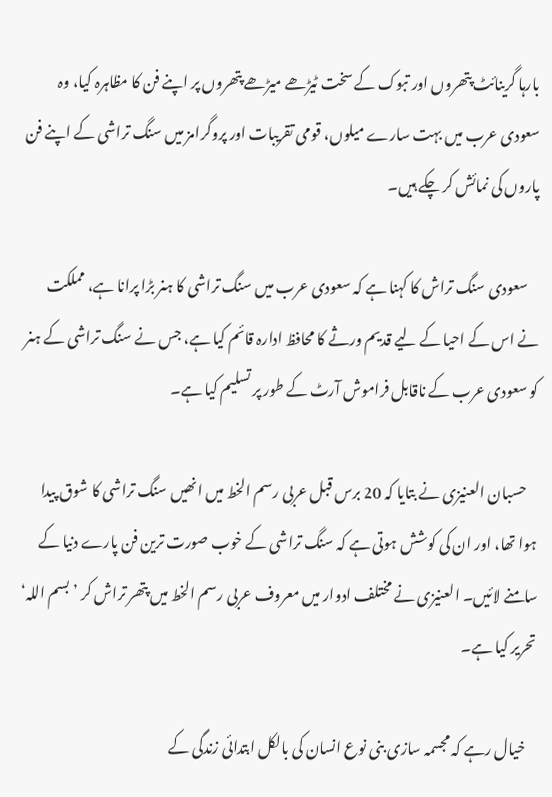بارہا گرینائٹ پتھروں اور تبوک کے سخت ٹیڑھے میڑھے پتھروں پر اپنے فن کا مظاہرہ کیا، وہ سعودی عرب میں بہت سارے میلوں، قومی تقریبات اور پروگرامز میں سنگ تراشی کے اپنے فن پاروں کی نمائش کر چکے ہیں۔

    سعودی سنگ تراش کا کہنا ہے کہ سعودی عرب میں سنگ تراشی کا ہنر بڑا پرانا ہے، مملکت نے اس کے احیا کے لیے قدیم ورثے کا محافظ ادارہ قائم کیا ہے، جس نے سنگ تراشی کے ہنر کو سعودی عرب کے ناقابل فراموش آرٹ کے طور پر تسلیم کیا ہے۔

    حسبان العنیزی نے بتایا کہ 20 برس قبل عربی رسم الخط میں انھیں سنگ تراشی کا شوق پیدا ہوا تھا، اور ان کی کوشش ہوتی ہے کہ سنگ تراشی کے خوب صورت ترین فن پارے دنیا کے سامنے لائیں۔ العنیزی نے مختلف ادوار میں معروف عربی رسم الخط میں پتھر تراش کر ’بسم اللہ‘ تحریر کیا ہے۔

    خیال رہے کہ مجسمہ سازی بنی نوع انسان کی بالکل ابتدائی زندگی کے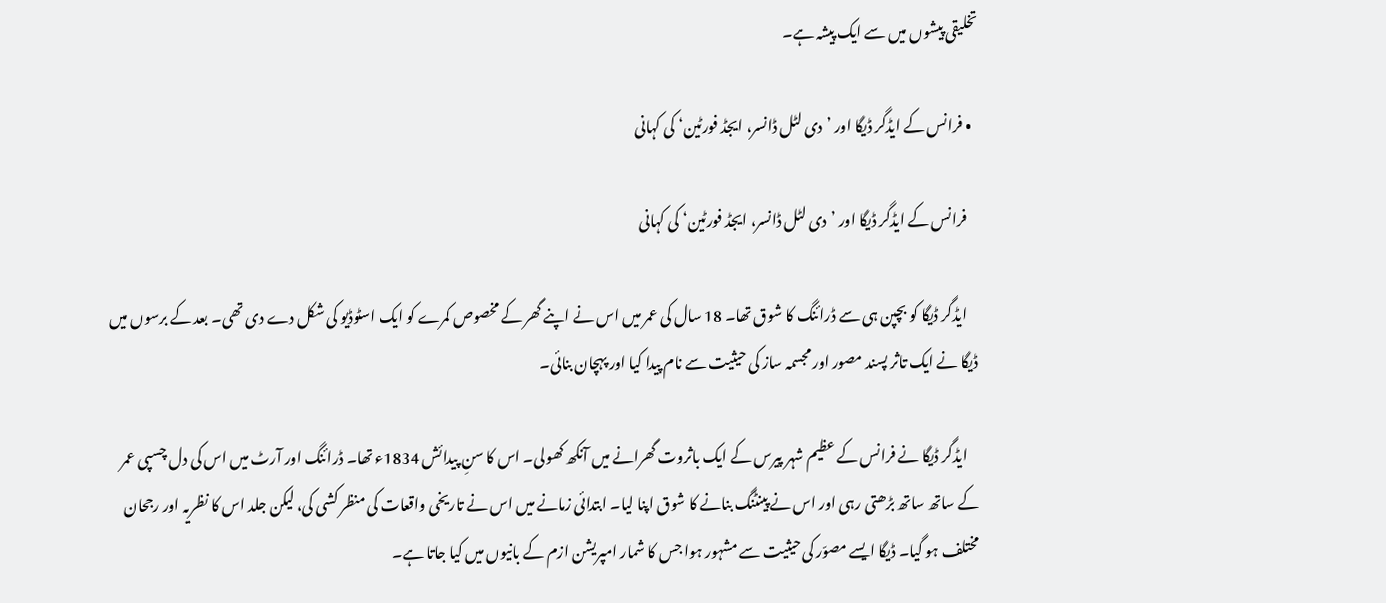تخلیقی پیشوں میں سے ایک پیشہ ہے۔

  • فرانس کے ایڈگر ڈیگا اور ’دی لٹل ڈانسر، ایجڈ فورٹین‘ کی کہانی

    فرانس کے ایڈگر ڈیگا اور ’دی لٹل ڈانسر، ایجڈ فورٹین‘ کی کہانی

    ایڈگر ڈیگا کو بچپن ہی سے ڈرائنگ کا شوق تھا۔ 18 سال کی عمر میں‌ اس نے اپنے گھر کے مخصوص کمرے کو ایک اسٹوڈیو کی شکل دے دی تھی۔ بعد کے برسوں میں ڈیگا نے ایک تاثر پسند مصور اور مجسمہ ساز کی حیثیت سے نام پیدا کیا اور پہچان بنائی۔

    ایڈگر ڈیگا نے فرانس کے عظیم شہر پیرس کے ایک باثروت گھرانے میں‌ آنکھ کھولی۔ اس کا سنِ پیدائش 1834ء تھا۔ ڈرائنگ اور آرٹ میں‌ اس کی دل چسپی عمر کے ساتھ ساتھ بڑھتی رہی اور اس نے پینٹنگ بنانے کا شوق اپنا لیا۔ ابتدائی زمانے میں اس نے تاریخی واقعات کی منظر کشی کی، لیکن جلد اس کا نظریہ اور رجحان مختلف ہو گیا۔ ڈیگا ایسے مصوّر کی حیثیت سے مشہور ہوا جس کا شمار امپریشن ازم کے بانیوں‌ میں‌ کیا جاتا ہے۔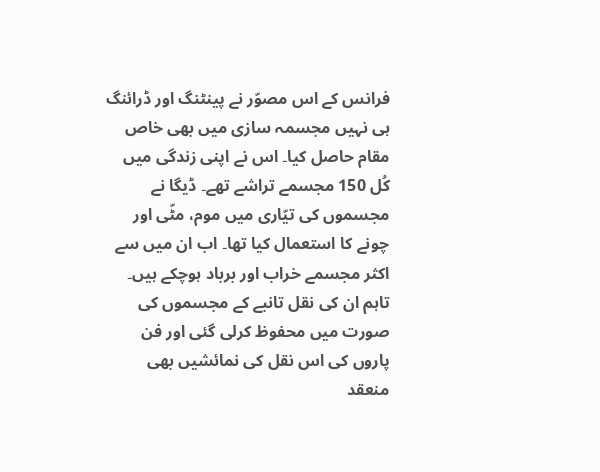فرانس کے اس مصوّر نے پینٹنگ اور ڈرائنگ ہی نہیں‌ مجسمہ سازی میں بھی خاص مقام حاصل کیا۔ اس نے اپنی زندگی میں کُل 150 مجسمے تراشے تھے۔ ڈیگا نے مجسموں کی تیّاری میں موم، مٹّی اور چونے کا استعمال کیا تھا۔ اب ان میں سے اکثر مجسمے خراب اور برباد ہوچکے ہیں۔ تاہم ان کی نقل تانبے کے مجسموں کی صورت میں‌ محفوظ کرلی گئی اور فن پاروں کی اس نقل کی نمائشیں بھی منعقد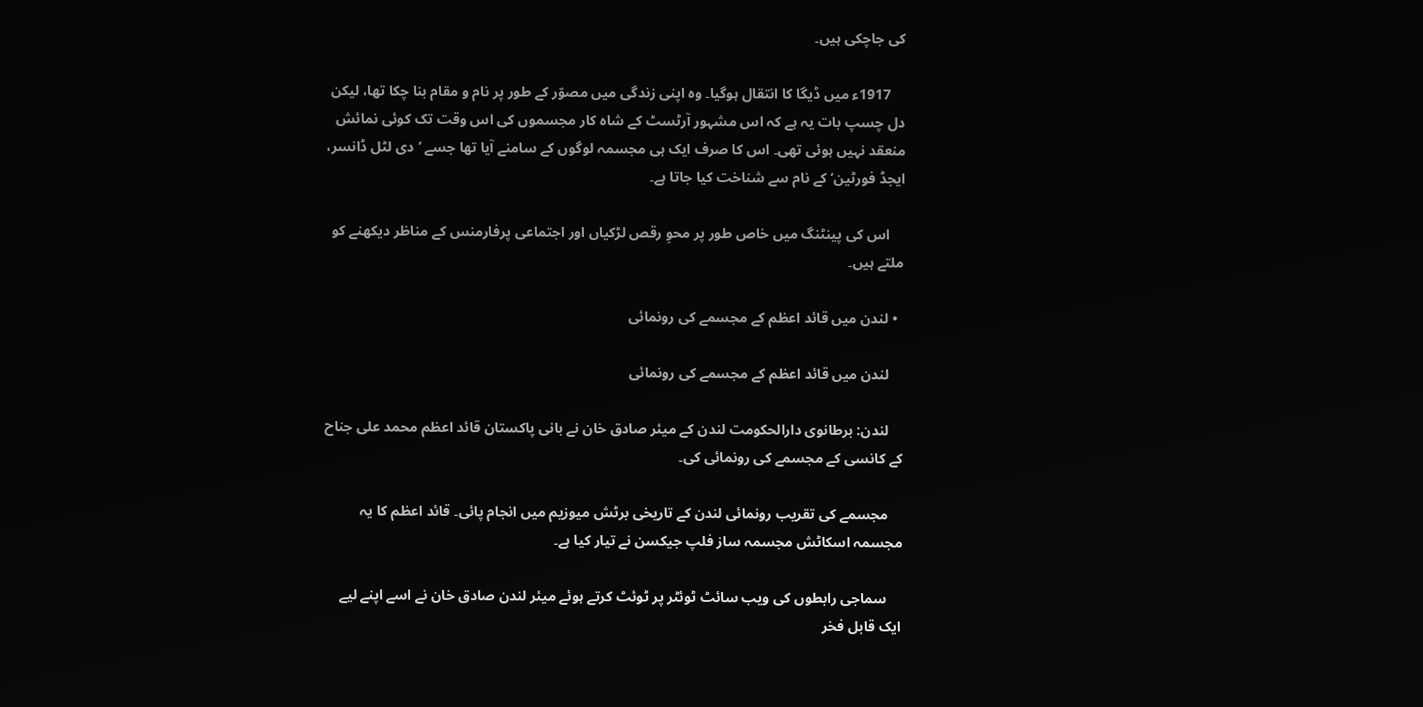کی جاچکی ہیں۔

    1917ء میں ڈیگا کا انتقال ہوگیا۔ وہ اپنی زندگی میں مصوّر کے طور پر نام و مقام بنا چکا تھا، لیکن دل چسپ بات یہ ہے کہ اس مشہور آرٹسٹ کے شاہ کار مجسموں کی اس وقت تک کوئی نمائش منعقد نہیں ہوئی تھی۔ اس کا صرف ایک ہی مجسمہ لوگوں کے سامنے آیا تھا جسے ’دی لٹل ڈانسر، ایجڈ فورٹین‘ کے نام سے شناخت کیا جاتا ہے۔

    اس کی پینٹنگ میں خاص طور پر محوِ‌ رقص لڑکیاں اور اجتماعی پرفارمنس کے مناظر دیکھنے کو ملتے ہیں۔

  • لندن میں قائد اعظم کے مجسمے کی رونمائی

    لندن میں قائد اعظم کے مجسمے کی رونمائی

    لندن: برطانوی دارالحکومت لندن کے میئر صادق خان نے بانی پاکستان قائد اعظم محمد علی جناح کے کانسی کے مجسمے کی رونمائی کی۔

    مجسمے کی تقریب رونمائی لندن کے تاریخی برٹش میوزیم میں انجام پائی۔ قائد اعظم کا یہ مجسمہ اسکاٹش مجسمہ ساز فلپ جیکسن نے تیار کیا ہے۔

    سماجی رابطوں کی ویب سائٹ ٹوئٹر پر ٹوئٹ کرتے ہوئے میئر لندن صادق خان نے اسے اپنے لیے ایک قابل فخر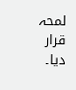لمحہ قرار دیا۔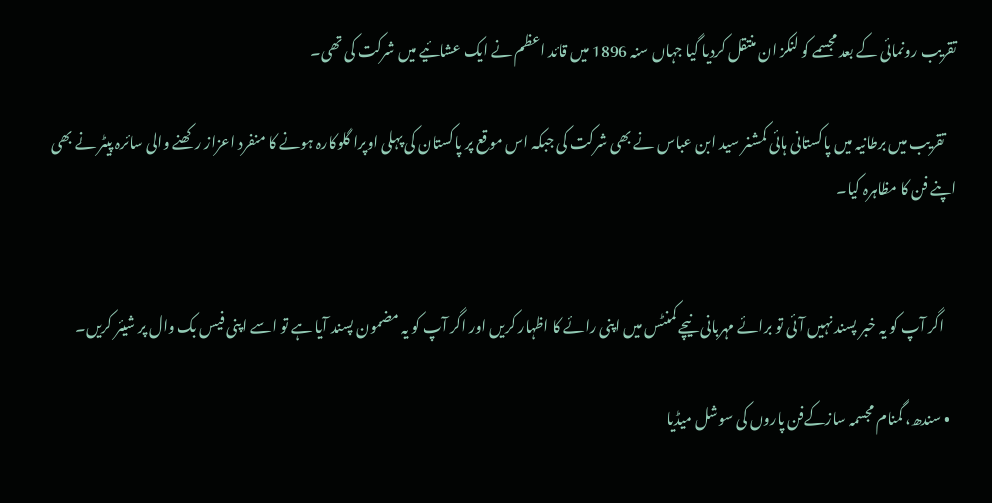تقریب رونمائی کے بعد مجسمے کو لنکز ان منتقل کردیا گیا جہاں سنہ 1896 میں قائد اعظم نے ایک عشائیے میں شرکت کی تھی۔

    تقریب میں برطانیہ میں پاکستانی ہائی کمشنر سید ابن عباس نے بھی شرکت کی جبکہ اس موقع پر پاکستان کی پہلی اوپرا گلوکارہ ہونے کا منفرد اعزاز رکھنے والی سائرہ پیٹر نے بھی اپنے فن کا مظاہرہ کیا۔


    اگر آپ کو یہ خبر پسند نہیں آئی تو برائے مہربانی نیچے کمنٹس میں اپنی رائے کا اظہار کریں اور اگر آپ کو یہ مضمون پسند آیا ہے تو اسے اپنی فیس بک وال پر شیئر کریں۔

  • سندھ، گمنام مجسمہ سازکےفن پاروں کی سوشل میڈیا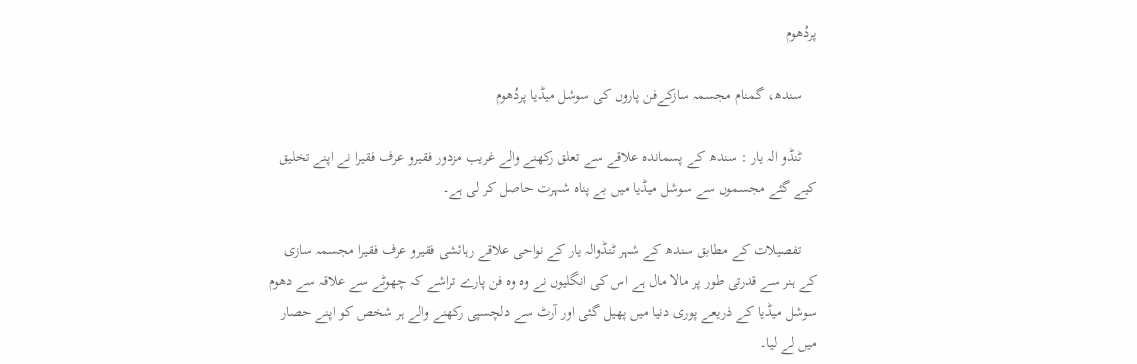پردُھوم

    سندھ، گمنام مجسمہ سازکےفن پاروں کی سوشل میڈیا پردُھوم

    ٹنڈو الہ یار : سندھ کے پسماندہ علاقے سے تعلق رکھنے والے غریب مزدور فقیرو عرف فقیرا نے اپنے تخلیق کیے گئے مجسموں سے سوشل میڈیا میں بے پناہ شہرت حاصل کر لی ہے۔

    تفصیلات کے مطابق سندھ کے شہر ٹنڈوالہ یار کے نواحی علاقے رہائشی فقیرو عرف فقیرا مجسمہ سازی کے ہنر سے قدرتی طور پر مالا مال ہے اس کی انگلیوں نے وہ وہ فن پارے تراشے کہ چھوٹے سے علاقہ سے دھوم سوشل میڈیا کے ذریعے پوری دنیا میں پھیل گئی اور آرٹ سے دلچسپی رکھنے والے ہر شخص کو اپنے حصار میں لے لیا۔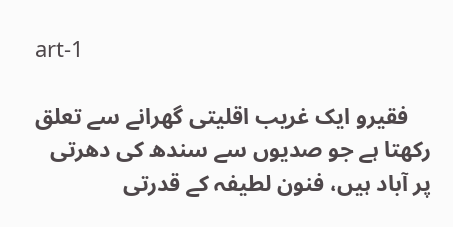art-1

    فقیرو ایک غریب اقلیتی گھرانے سے تعلق رکھتا ہے جو صدیوں سے سندھ کی دھرتی پر آباد ہیں، فنون لطیفہ کے قدرتی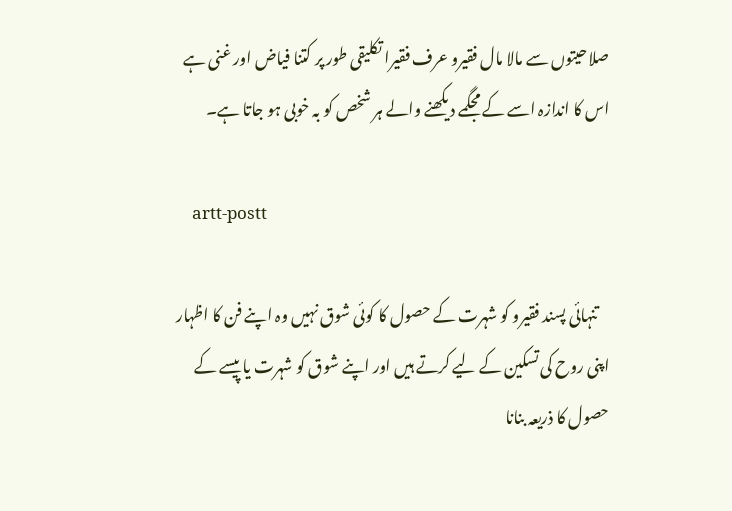صلاحیتوں سے مالا مال فقیرو عرف فقیرا تکلیقی طور پر کتنا فیاض اور غنی ہے اس کا اندازہ اسے کے مجگمے دیکھنے والے ہر شخص کو بہ خوبی ہو جاتا ہے۔

    artt-postt

    تنہائی پسند فقیرو کو شہرت کے حصول کا کوئی شوق نہیں وہ اپنے فن کا اظہار اپنی روح کی تسکین کے لیے کرتے ہیں اور اپنے شوق کو شہرت یا پیسے کے حصول کا ذریعہ بنانا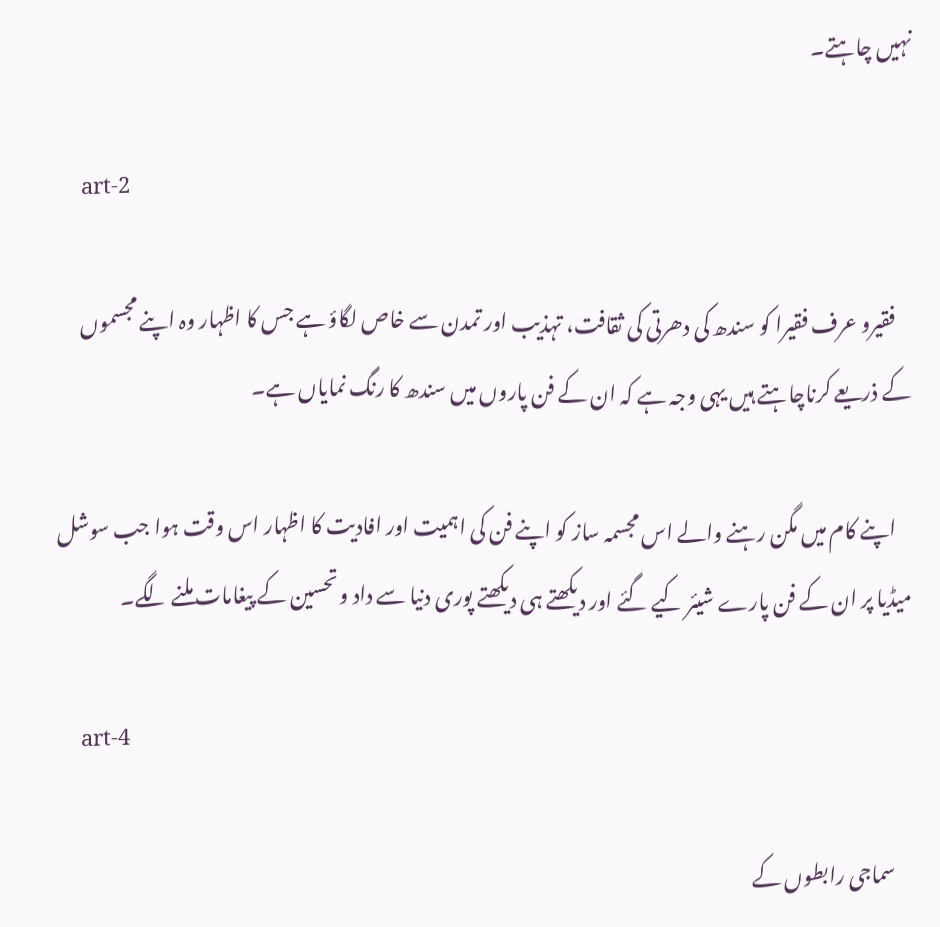نہیں چاہتے۔

    art-2

    فقیرو عرف فقیرا کو سندھ کی دھرتی کی ثقافت، تہذیب اور تمدن سے خاص لگاؤ ہے جس کا اظہار وہ اپنے مجسموں کے ذریعے کرناچاہتے ہیں یہی وجہ ہے کہ ان کے فن پاروں میں سندھ کا رنگ نمایاں ہے۔

    اپنے کام میں مگن رہنے والے اس مجسمہ ساز کو اپنے فن کی اہمیت اور افادیت کا اظہار اس وقت ہوا جب سوشل میڈیا پر ان کے فن پارے شیئر کیے گئے اور دیکھتے ہی دیکھتے پوری دنیا سے داد و تحسین کے پیغامات ملنے لگے۔

    art-4

    سماجی رابطوں کے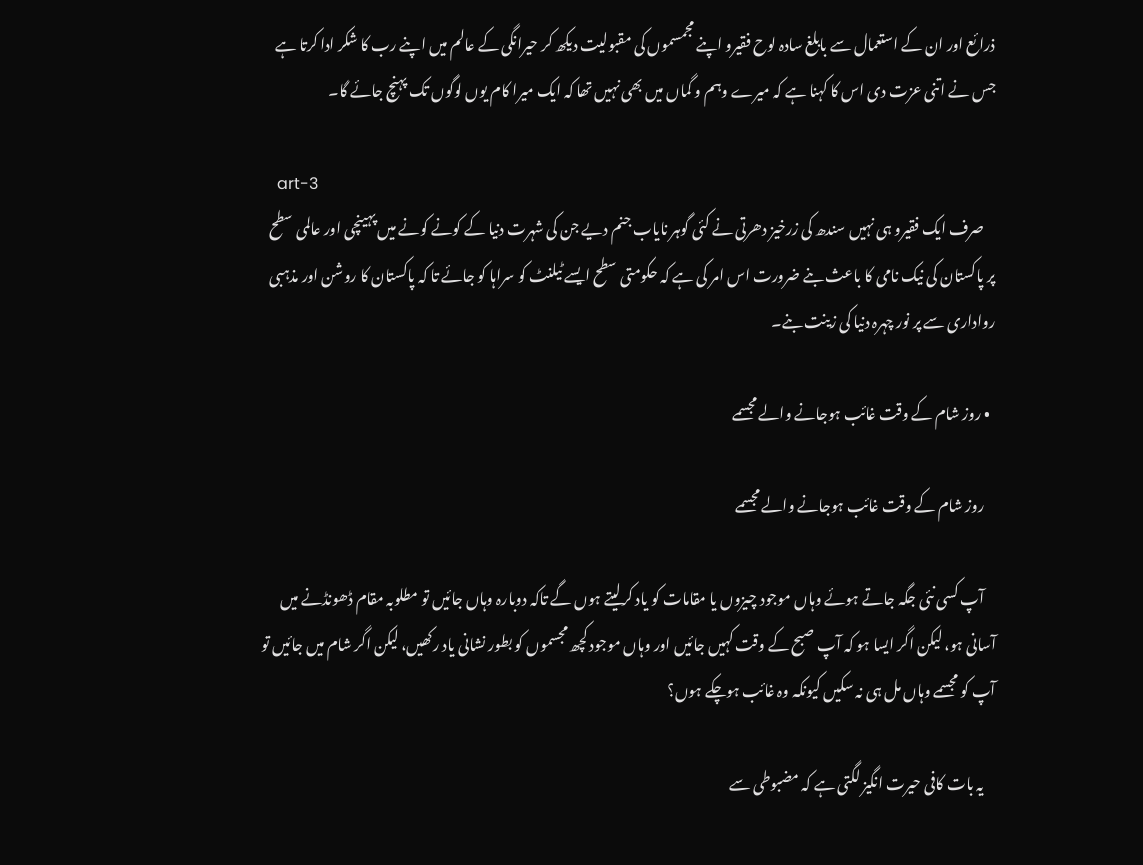ذرائع اور ان کے استعمال سے بابلغ سادہ لوح فقیرو اپنے مجمسموں کی مقبولیت دیکھ کر حیرانگی کے عالم میں اپنے رب کا شکر ادا کرتا ہے جس نے اتنی عزت دی اس کا کہنا ہے کہ میرے وہم و گماں میں بھی نہیں تھا کہ ایک میرا کام یوں لوگوں تک پہنچ جائے گا۔

    art-3
    صرف ایک فقیرو ہی نہیں سندھ کی زرخیز دھرتی نے کئی گوہر نایاب جنم دیے جن کی شہرت دنیا کے کونے کونے میں پہینچی اور عالمی سطح پر پاکستان کی نیک نامی کا باعث بنے ضرورت اس امر کی ہے کہ حکومتی سطح ایسے ٹیلنٹ کو سراہا کو جائے تا کہ پاکستان کا روشن اور مذہبی رواداری سے پر نور چہرہ دنیا کی زینت بنے۔

  • روز شام کے وقت غائب ہوجانے والے مجسمے

    روز شام کے وقت غائب ہوجانے والے مجسمے

    آپ کسی نئی جگہ جاتے ہوئے وہاں موجود چیزوں یا مقامات کو یاد کرلیتے ہوں گے تاکہ دوبارہ وہاں جائیں تو مطلوبہ مقام ڈھونڈنے میں آسانی ہو، لیکن اگر ایسا ہو کہ آپ صبح کے وقت کہیں جائیں اور وہاں موجود کچھ مجسموں کو بطور نشانی یاد رکھیں، لیکن اگر شام میں جائیں تو آپ کو مجسمے وہاں مل ہی نہ سکیں کیونکہ وہ غائب ہوچکے ہوں؟

    یہ بات کافی حیرت انگیز لگتی ہے کہ مضبوطی سے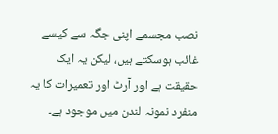نصب مجسمے اپنی جگہ سے کیسے غائب ہوسکتے ہیں، لیکن یہ ایک حقیقت ہے اور آرٹ اور تعمیرات کا یہ منفرد نمونہ لندن میں موجود ہے۔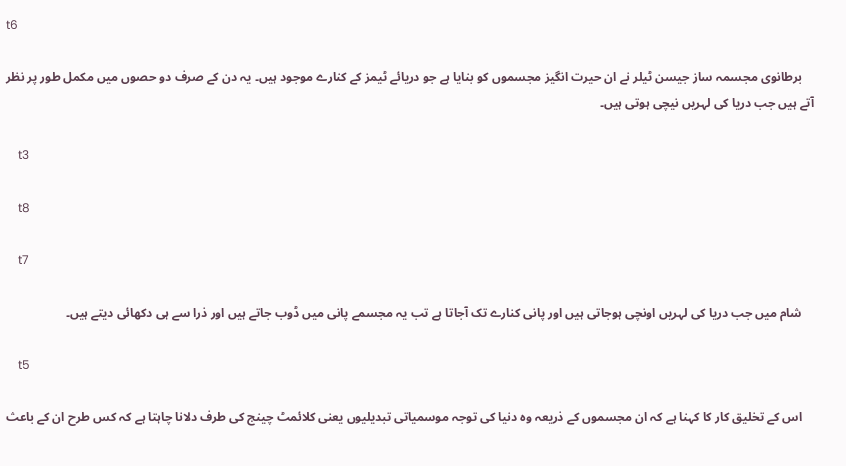t6

    برطانوی مجسمہ ساز جیسن ٹیلر نے ان حیرت انگیز مجسموں کو بنایا ہے جو دریائے ٹیمز کے کنارے موجود ہیں۔ یہ دن کے صرف دو حصوں میں مکمل طور پر نظر آتے ہیں جب دریا کی لہریں نیچی ہوتی ہیں۔

    t3

    t8

    t7

    شام میں جب دریا کی لہریں اونچی ہوجاتی ہیں اور پانی کنارے تک آجاتا ہے تب یہ مجسمے پانی میں ڈوب جاتے ہیں اور ذرا سے ہی دکھائی دیتے ہیں۔

    t5

    اس کے تخلیق کار کا کہنا ہے کہ ان مجسموں کے ذریعہ وہ دنیا کی توجہ موسمیاتی تبدیلیوں یعنی کلائمٹ چینج کی طرف دلانا چاہتا ہے کہ کس طرح ان کے باعث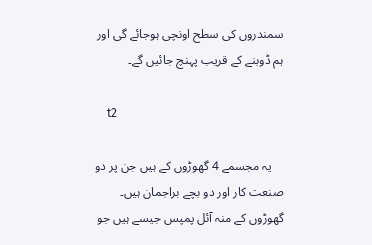سمندروں کی سطح اونچی ہوجائے گی اور ہم ڈوبنے کے قریب پہنچ جائیں گے۔

    t2

    یہ مجسمے 4 گھوڑوں کے ہیں جن پر دو صنعت کار اور دو بچے براجمان ہیں۔ گھوڑوں کے منہ آئل پمپس جیسے ہیں جو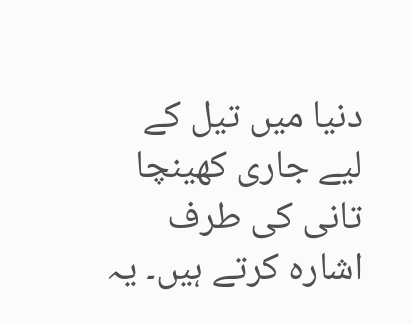دنیا میں تیل کے لیے جاری کھینچا تانی کی طرف اشارہ کرتے ہیں۔ یہ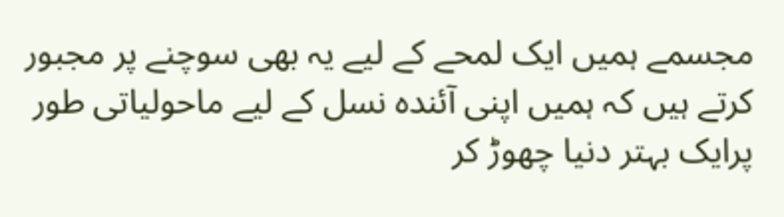مجسمے ہمیں ایک لمحے کے لیے یہ بھی سوچنے پر مجبور کرتے ہیں کہ ہمیں اپنی آئندہ نسل کے لیے ماحولیاتی طور پرایک بہتر دنیا چھوڑ کر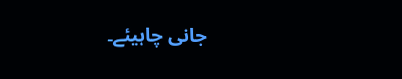جانی چاہیئے۔